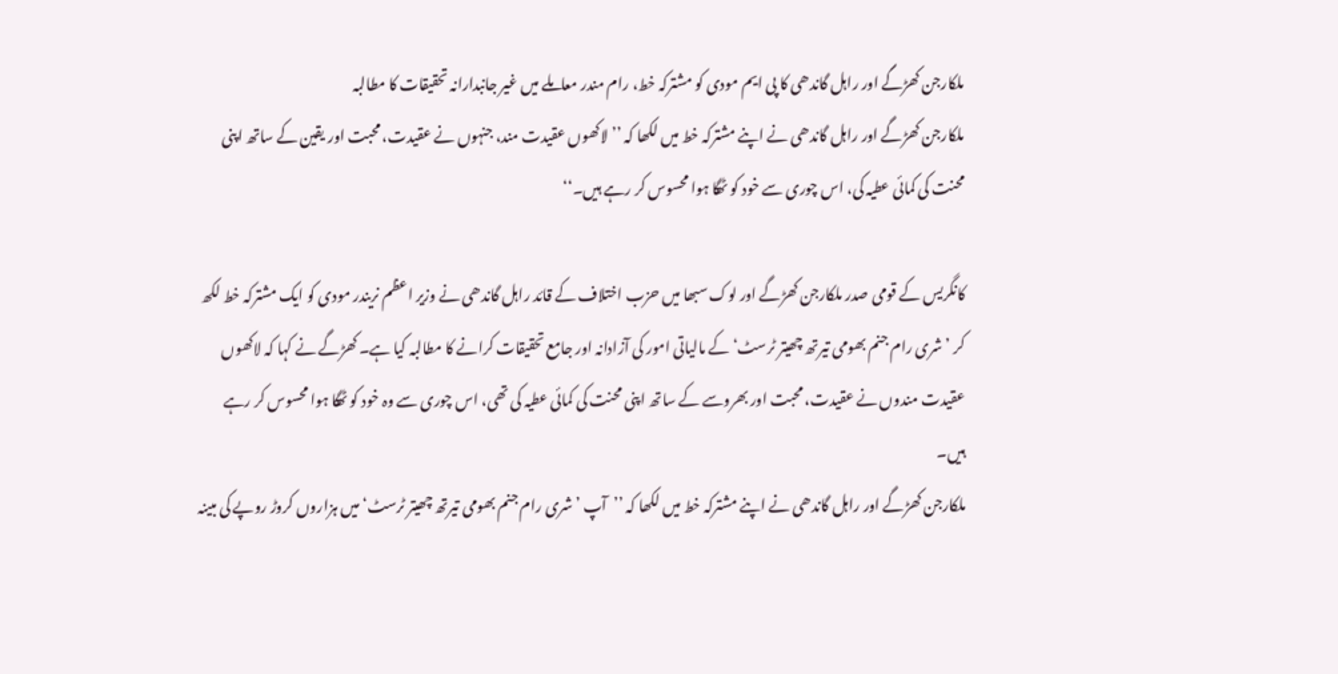ملکارجن کھڑگے اور راہل گاندھی کا پی ایم مودی کو مشترکہ خط، رام مندر معاملے میں غیر جانبدارانہ تحقیقات کا مطالبہ
ملکارجن کھڑگے اور راہل گاندھی نے اپنے مشترکہ خط میں لکھا کہ ’’لاکھوں عقیدت مند، جنہوں نے عقیدت، محبت اور یقین کے ساتھ اپنی محنت کی کمائی عطیہ کی، اس چوری سے خود کو ٹھگا ہوا محسوس کر رہے ہیں۔‘‘

کانگریس کے قومی صدر ملکارجن کھڑگے اور لوک سبھا میں حزب اختلاف کے قائد راہل گاندھی نے وزیر اعظم نریندر مودی کو ایک مشترکہ خط لکھ کر ’شری رام جنم بھومی تیرتھ چھیتر ٹرسٹ‘ کے مالیاتی امور کی آزادانہ اور جامع تحقیقات کرانے کا مطالبہ کیا ہے۔ کھڑگے نے کہا کہ لاکھوں عقیدت مندوں نے عقیدت، محبت اور بھروسے کے ساتھ اپنی محنت کی کمائی عطیہ کی تھی، اس چوری سے وہ خود کو ٹھگا ہوا محسوس کر رہے ہیں۔
ملکارجن کھڑگے اور راہل گاندھی نے اپنے مشترکہ خط میں لکھا کہ ’’آپ ’شری رام جنم بھومی تیرتھ چھیتر ٹرسٹ‘ میں ہزاروں کروڑ روپے کی مبینہ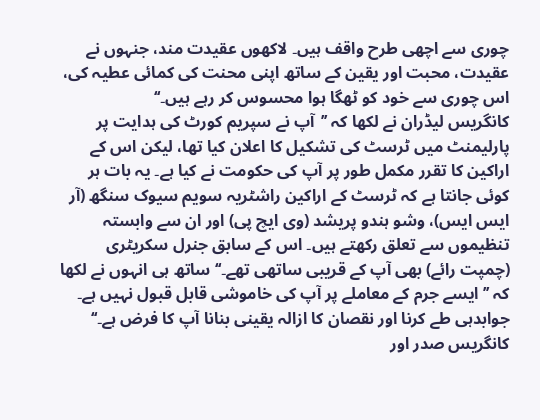چوری سے اچھی طرح واقف ہیں۔ لاکھوں عقیدت مند، جنہوں نے عقیدت، محبت اور یقین کے ساتھ اپنی محنت کی کمائی عطیہ کی، اس چوری سے خود کو ٹھگا ہوا محسوس کر رہے ہیں۔‘‘
کانگریس لیڈران نے لکھا کہ ’’آپ نے سپریم کورٹ کی ہدایت پر پارلیمنٹ میں ٹرسٹ کی تشکیل کا اعلان کیا تھا، لیکن اس کے اراکین کا تقرر مکمل طور پر آپ کی حکومت نے کیا ہے۔ یہ بات ہر کوئی جانتا ہے کہ ٹرسٹ کے اراکین راشٹریہ سویم سیوک سنگھ (آر ایس ایس)، وشو ہندو پریشد (وی ایچ پی) اور ان سے وابستہ تنظیموں سے تعلق رکھتے ہیں۔ اس کے سابق جنرل سکریٹری (چمپت رائے) بھی آپ کے قریبی ساتھی تھے۔‘‘ ساتھ ہی انہوں نے لکھا کہ ’’ایسے جرم کے معاملے پر آپ کی خاموشی قابل قبول نہیں ہے۔ جوابدہی طے کرنا اور نقصان کا ازالہ یقینی بنانا آپ کا فرض ہے۔‘‘
کانگریس صدر اور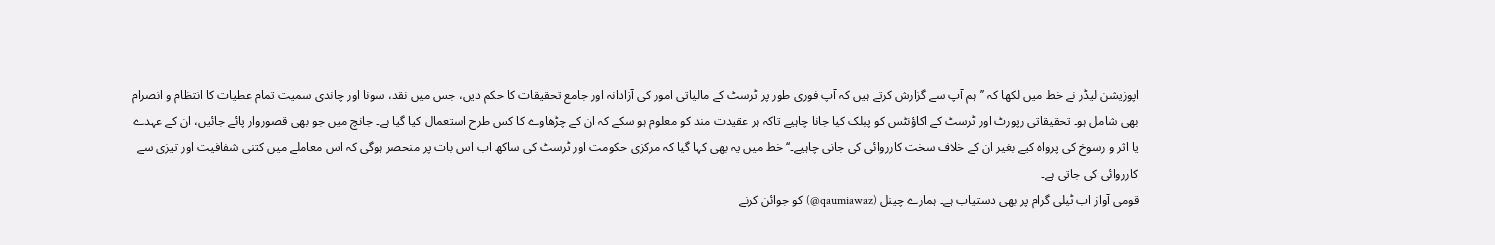اپوزیشن لیڈر نے خط میں لکھا کہ ’’ہم آپ سے گزارش کرتے ہیں کہ آپ فوری طور پر ٹرسٹ کے مالیاتی امور کی آزادانہ اور جامع تحقیقات کا حکم دیں، جس میں نقد، سونا اور چاندی سمیت تمام عطیات کا انتظام و انصرام بھی شامل ہو۔ تحقیقاتی رپورٹ اور ٹرسٹ کے اکاؤنٹس کو پبلک کیا جانا چاہیے تاکہ ہر عقیدت مند کو معلوم ہو سکے کہ ان کے چڑھاوے کا کس طرح استعمال کیا گیا ہے۔ جانچ میں جو بھی قصوروار پائے جائیں، ان کے عہدے یا اثر و رسوخ کی پرواہ کیے بغیر ان کے خلاف سخت کارروائی کی جانی چاہیے۔‘‘ خط میں یہ بھی کہا گیا کہ مرکزی حکومت اور ٹرسٹ کی ساکھ اب اس بات پر منحصر ہوگی کہ اس معاملے میں کتنی شفافیت اور تیزی سے کارروائی کی جاتی ہے۔
قومی آواز اب ٹیلی گرام پر بھی دستیاب ہے۔ ہمارے چینل (qaumiawaz@) کو جوائن کرنے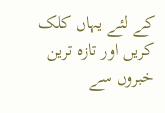کے لئے یہاں کلک کریں اور تازہ ترین خبروں سے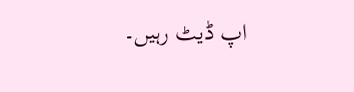اپ ڈیٹ رہیں۔